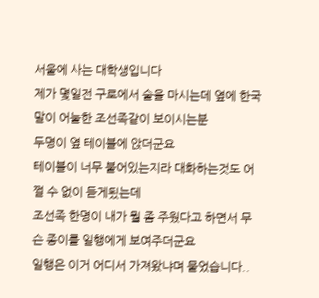서울에 사는 대학생입니다
제가 몇일전 구로에서 술을 마시는데 옆에 한국말이 어눌한 조선족같이 보이시는분
두명이 옆 테이블에 앉더군요
테이블이 너무 붙어있는지라 대화하는것도 어쩔 수 없이 듣게됬는데
조선족 한명이 내가 뭘 좀 주웠다고 하면서 무슨 종이를 일행에게 보여주더군요
일행은 이거 어디서 가져왔냐며 물었습니다..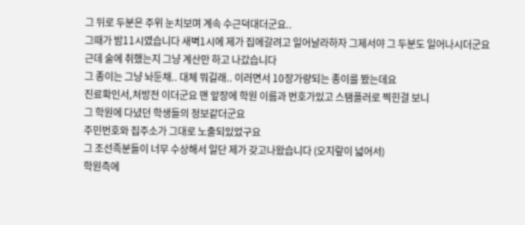그 뒤로 두분은 주위 눈치보며 계속 수근덕대더군요..
그때가 밤11시였습니다 새벽1시에 제가 집에갈려고 일어날라하자 그제서야 그 두분도 일어나시더군요
근데 술에 취했는지 그냥 계산만 하고 나갔습니다
그 종이는 그냥 놔둔채.. 대체 뭐길래.. 이러면서 10장가량되는 종이를 봤는데요
진료확인서,처방전 이더군요 맨 앞장에 학원 이름과 번호가있고 스탬플러로 찍힌걸 보니
그 학원에 다녔던 학생들의 정보같더군요
주민번호와 집주소가 그대로 노출되있었구요
그 조선족분들이 너무 수상해서 일단 제가 갖고나왔습니다 (오지랖이 넓어서)
학원측에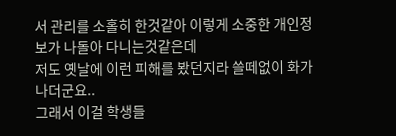서 관리를 소홀히 한것같아 이렇게 소중한 개인정보가 나돌아 다니는것같은데
저도 옛날에 이런 피해를 봤던지라 쓸떼없이 화가 나더군요..
그래서 이걸 학생들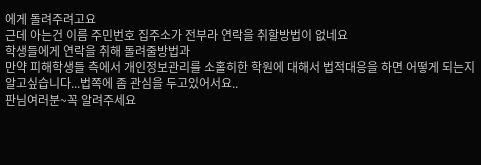에게 돌려주려고요
근데 아는건 이름 주민번호 집주소가 전부라 연락을 취할방법이 없네요
학생들에게 연락을 취해 돌려줄방법과
만약 피해학생들 측에서 개인정보관리를 소홀히한 학원에 대해서 법적대응을 하면 어떻게 되는지
알고싶습니다...법쪽에 좀 관심을 두고있어서요..
판님여러분~꼭 알려주세요